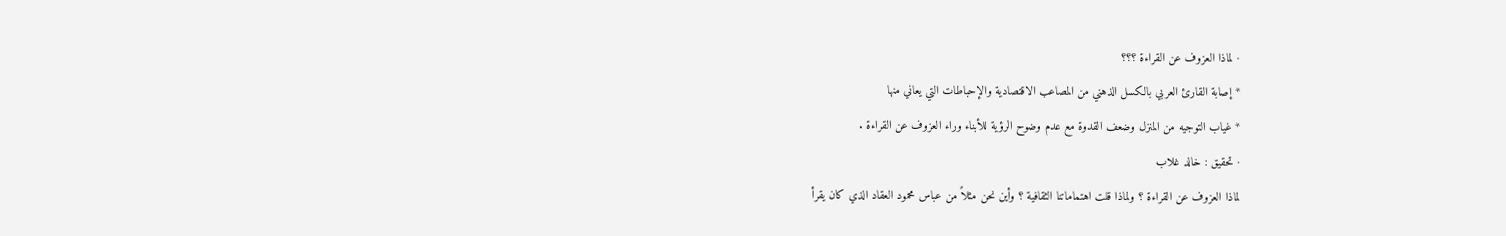· لماذا العزوف عن القراءة ؟؟؟
* إصابة القارئ العربي بالكسل الذهني من المصاعب الاقتصادية والإحباطات التي يعاني منها
* غياب التوجيه من المنزل وضعف القدوة مع عدم وضوح الرؤية للأبناء وراء العزوف عن القراءة .
· تحقيق : خالد غلاب
لماذا العزوف عن القراءة ؟ ولماذا قلت اهتماماتنا الثقافية ؟ وأين نحن مثلاً من عباس محمود العقاد الذي كان يقرأ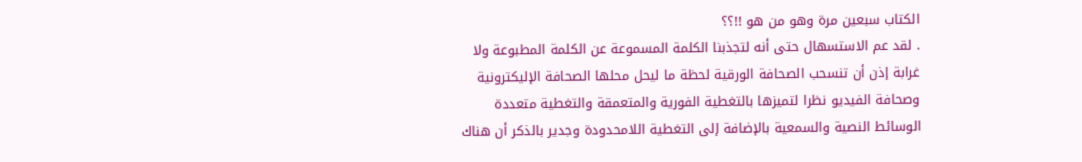الكتاب سبعين مرة وهو من هو !!؟؟
. لقد عم الاستسهال حتى أنه لتجذبنا الكلمة المسموعة عن الكلمة المطبوعة ولا غرابة إذن أن تنسحب الصحافة الورقية لحظة ما ليحل محلها الصحافة الإليكترونية وصحافة الفيديو نظرا لتميزها بالتغطية الفورية والمتعمقة والتغطية متعددة الوسائط النصية والسمعية بالإضافة إلى التغطية اللامحدودة وجدير بالذكر أن هناك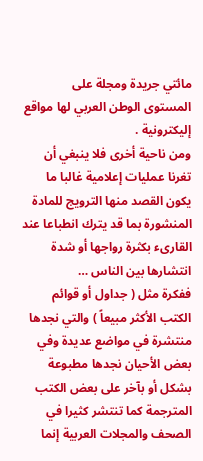مائتي جريدة ومجلة على المستوى الوطن العربي لها مواقع إليكترونية .
ومن ناحية أخرى فلا ينبغي أن تغرنا عمليات إعلامية غالبا ما يكون القصد منها الترويج للمادة المنشورة بما قد يترك انطباعا عند القارىء بكثرة رواجها أو شدة انتشارها بين الناس …
ففكرة مثل ( جداول أو قوائم الكتب الأكثر مبيعاً ) والتي نجدها منتشرة في مواضع عديدة وفي بعض الأحيان نجدها مطبوعة بشكل أو بآخر على بعض الكتب المترجمة كما تنتشر كثيرا في الصحف والمجلات العربية إنما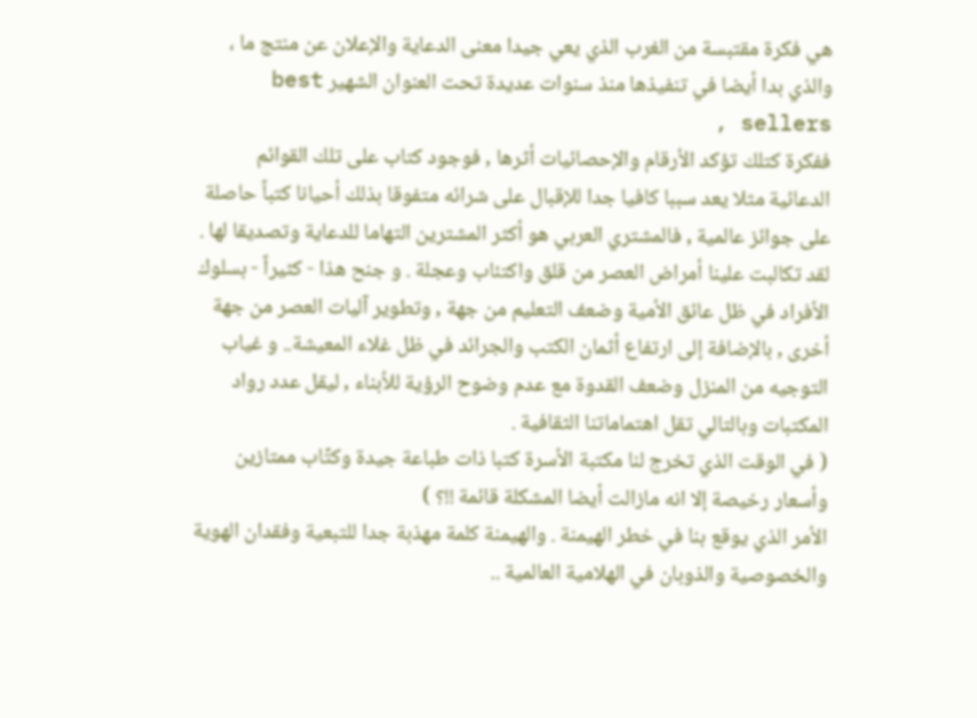هي فكرة مقتبسة من الغرب الذي يعي جيدا معنى الدعاية والإعلان عن منتج ما ، والذي بدا أيضا في تنفيذها منذ سنوات عديدة تحت العنوان الشهير best sellers ,
ففكرة كتلك تؤكد الأرقام والإحصائيات أثرها , فوجود كتاب على تلك القوائم الدعائية مثلا يعد سببا كافيا جدا للإقبال على شرائه متفوقا بذلك أحيانا كتباً حاصلة على جوائز عالمية , فالمشتري العربي هو أكثر المشترين التهاما للدعاية وتصديقا لها .
لقد تكالبت علينا أمراض العصر من قلق واكتئاب وعجلة . و جنح هذا - كثيراً - بسلوك الأفراد في ظل عائق الأمية وضعف التعليم من جهة , وتطوير آليات العصر من جهة أخرى , بالإضافة إلى ارتفاع أثمان الكتب والجرائد في ظل غلاء المعيشة.. و غياب التوجيه من المنزل وضعف القدوة مع عدم وضوح الرؤية للأبناء , ليقل عدد رواد المكتبات وبالتالي تقل اهتماماتنا الثقافية .
( في الوقت الذي تخرج لنا مكتبة الأسرة كتبا ذات طباعة جيدة وكتِّاب ممتازين وأسعار رخيصة إلا انه مازالت أيضا المشكلة قائمة !!؟ )
الأمر الذي يوقع بنا في خطر الهيمنة . والهيمنة كلمة مهذبة جدا للتبعية وفقدان الهوية والخصوصية والذوبان في الهلامية العالمية ..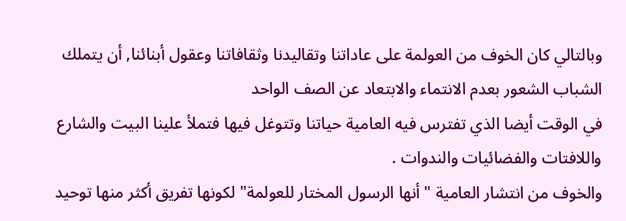وبالتالي كان الخوف من العولمة على عاداتنا وتقاليدنا وثقافاتنا وعقول أبنائنا, أن يتملك الشباب الشعور بعدم الانتماء والابتعاد عن الصف الواحد
في الوقت أيضا الذي تفترس فيه العامية حياتنا وتتوغل فيها فتملأ علينا البيت والشارع واللافتات والفضائيات والندوات .
والخوف من انتشار العامية " أنها الرسول المختار للعولمة" لكونها تفريق أكثر منها توحيد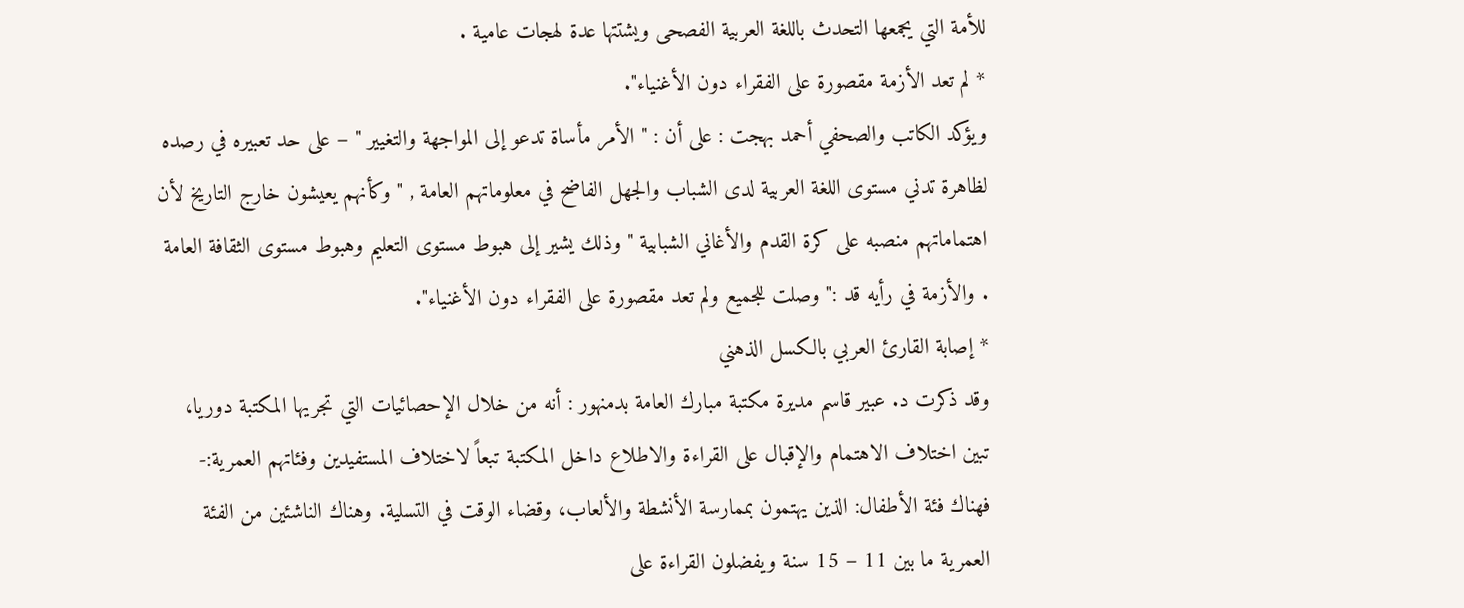للأمة التي يجمعها التحدث باللغة العربية الفصحى ويشتتها عدة لهجات عامية .
* لم تعد الأزمة مقصورة على الفقراء دون الأغنياء".
ويؤكد الكاتب والصحفي أحمد بهجت : على أن : " الأمر مأساة تدعو إلى المواجهة والتغيير " – على حد تعبيره في رصده لظاهرة تدني مستوى اللغة العربية لدى الشباب والجهل الفاضح في معلوماتهم العامة , " وكأنهم يعيشون خارج التاريخ لأن اهتماماتهم منصبه على كرة القدم والأغاني الشبابية " وذلك يشير إلى هبوط مستوى التعليم وهبوط مستوى الثقافة العامة . والأزمة في رأيه قد :" وصلت للجميع ولم تعد مقصورة على الفقراء دون الأغنياء".
* إصابة القارئ العربي بالكسل الذهني
وقد ذكرت د. عبير قاسم مديرة مكتبة مبارك العامة بدمنهور : أنه من خلال الإحصائيات التي تجريها المكتبة دوريا، تبين اختلاف الاهتمام والإقبال على القراءة والاطلاع داخل المكتبة تبعاً لاختلاف المستفيدين وفئاتهم العمرية:-
فهناك فئة الأطفال: الذين يهتمون بممارسة الأنشطة والألعاب، وقضاء الوقت في التسلية. وهناك الناشئين من الفئة العمرية ما بين 11 – 15 سنة ويفضلون القراءة على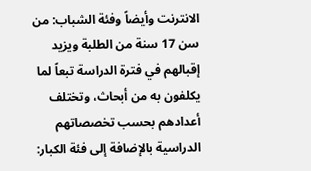الانترنت وأيضاً وفئة الشباب: من سن 17 سنة من الطلبة ويزيد إقبالهم في فترة الدراسة تبعاً لما يكلفون به من أبحاث، وتختلف أعدادهم بحسب تخصصاتهم الدراسية بالإضافة إلى فئة الكبار: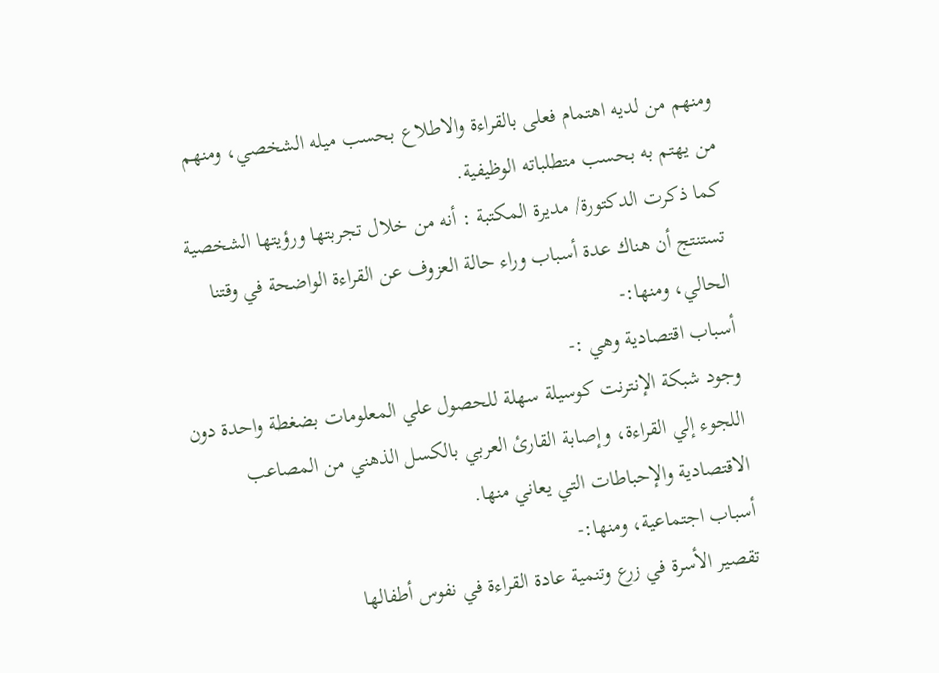ومنهم من لديه اهتمام فعلى بالقراءة والاطلاع بحسب ميله الشخصي، ومنهم من يهتم به بحسب متطلباته الوظيفية.
كما ذكرت الدكتورة/ مديرة المكتبة : أنه من خلال تجربتها ورؤيتها الشخصية تستنتج أن هناك عدة أسباب وراء حالة العزوف عن القراءة الواضحة في وقتنا الحالي، ومنها:-
أسباب اقتصادية وهي :-
وجود شبكة الإنترنت كوسيلة سهلة للحصول علي المعلومات بضغطة واحدة دون اللجوء إلي القراءة، وإصابة القارئ العربي بالكسل الذهني من المصاعب الاقتصادية والإحباطات التي يعاني منها.
أسباب اجتماعية، ومنها:-
تقصير الأسرة في زرع وتنمية عادة القراءة في نفوس أطفالها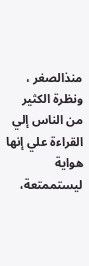منذالصغر ، ونظرة الكثير من الناس إلي القراءة علي إنها هواية ليستممتعة،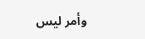وأمر ليس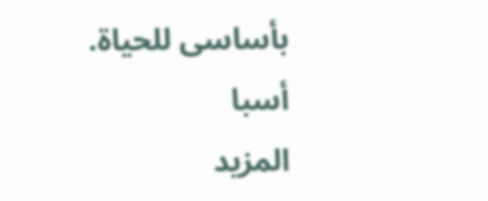بأساسى للحياة.
أسبا
المزيد